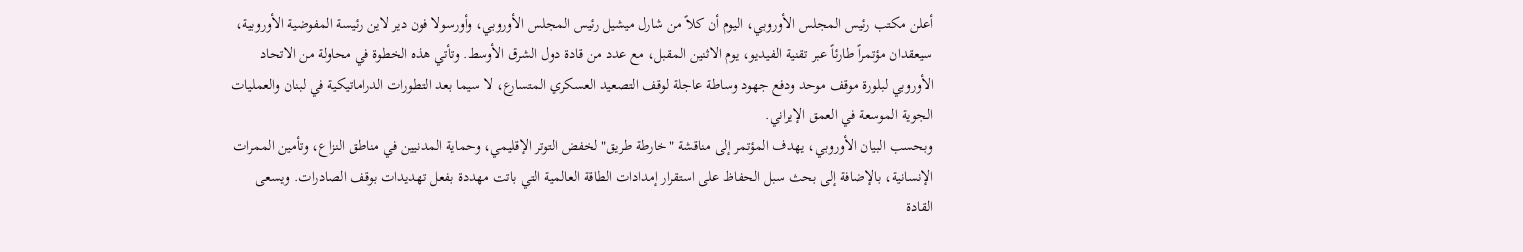أعلن مكتب رئيس المجلس الأوروبي، اليوم أن كلاً من شارل ميشيل رئيس المجلس الأوروبي، وأورسولا فون دير لاين رئيسة المفوضية الأوروبية، سيعقدان مؤتمراً طارئاً عبر تقنية الفيديو، يوم الاثنين المقبل، مع عدد من قادة دول الشرق الأوسط. وتأتي هذه الخطوة في محاولة من الاتحاد الأوروبي لبلورة موقف موحد ودفع جهود وساطة عاجلة لوقف التصعيد العسكري المتسارع، لا سيما بعد التطورات الدراماتيكية في لبنان والعمليات الجوية الموسعة في العمق الإيراني.
وبحسب البيان الأوروبي، يهدف المؤتمر إلى مناقشة "خارطة طريق" لخفض التوتر الإقليمي، وحماية المدنيين في مناطق النزاع، وتأمين الممرات الإنسانية، بالإضافة إلى بحث سبل الحفاظ على استقرار إمدادات الطاقة العالمية التي باتت مهددة بفعل تهديدات بوقف الصادرات. ويسعى القادة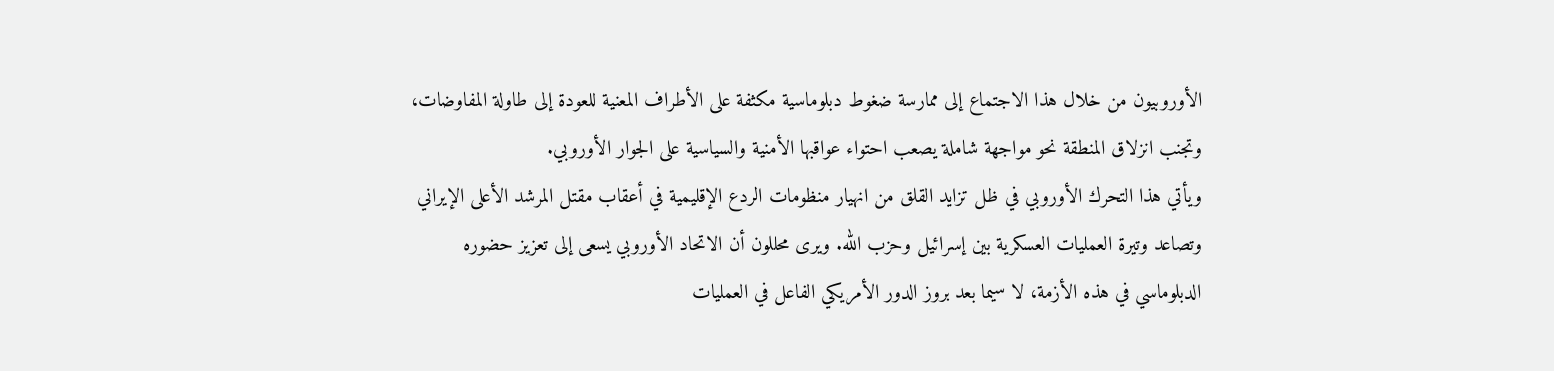الأوروبيون من خلال هذا الاجتماع إلى ممارسة ضغوط دبلوماسية مكثفة على الأطراف المعنية للعودة إلى طاولة المفاوضات، وتجنب انزلاق المنطقة نحو مواجهة شاملة يصعب احتواء عواقبها الأمنية والسياسية على الجوار الأوروبي.
ويأتي هذا التحرك الأوروبي في ظل تزايد القلق من انهيار منظومات الردع الإقليمية في أعقاب مقتل المرشد الأعلى الإيراني وتصاعد وتيرة العمليات العسكرية بين إسرائيل وحزب الله. ويرى محللون أن الاتحاد الأوروبي يسعى إلى تعزيز حضوره الدبلوماسي في هذه الأزمة، لا سيما بعد بروز الدور الأمريكي الفاعل في العمليات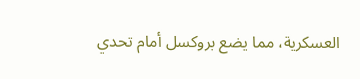العسكرية، مما يضع بروكسل أمام تحدي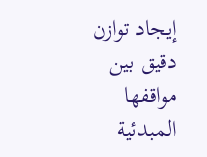إيجاد توازن دقيق بين مواقفها المبدئية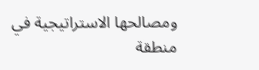ومصالحها الاستراتيجية في منطقة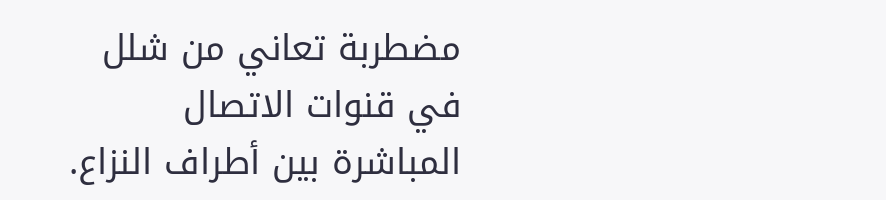مضطربة تعاني من شلل في قنوات الاتصال المباشرة بين أطراف النزاع.